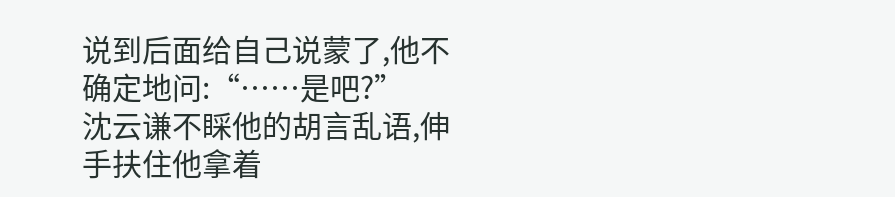说到后面给自己说蒙了,他不确定地问:“……是吧?”
沈云谦不睬他的胡言乱语,伸手扶住他拿着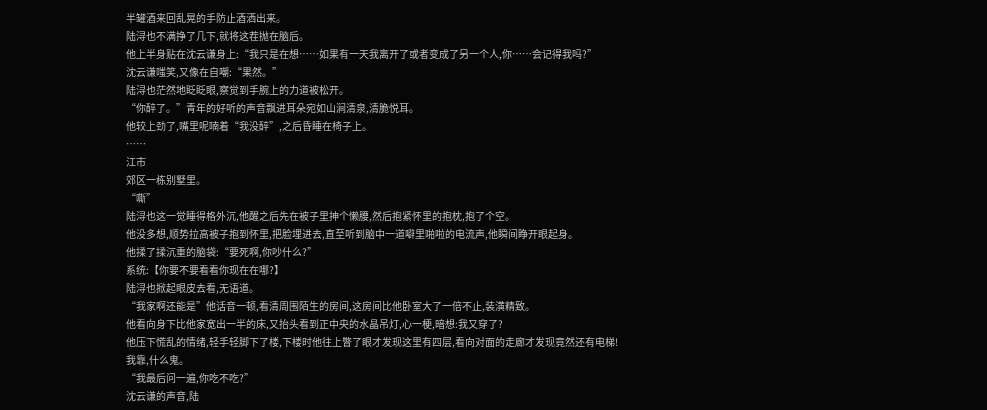半罐酒来回乱晃的手防止酒洒出来。
陆浔也不满挣了几下,就将这茬抛在脑后。
他上半身贴在沈云谦身上:“我只是在想……如果有一天我离开了或者变成了另一个人,你……会记得我吗?”
沈云谦嗤笑,又像在自嘲:“果然。”
陆浔也茫然地眨眨眼,察觉到手腕上的力道被松开。
“你醉了。”青年的好听的声音飘进耳朵宛如山涧清泉,清脆悦耳。
他较上劲了,嘴里呢喃着“我没醉”,之后昏睡在椅子上。
……
江市
郊区一栋别墅里。
“嘶”
陆浔也这一觉睡得格外沉,他醒之后先在被子里抻个懒腰,然后抱紧怀里的抱枕,抱了个空。
他没多想,顺势拉高被子抱到怀里,把脸埋进去,直至听到脑中一道噼里啪啦的电流声,他瞬间睁开眼起身。
他揉了揉沉重的脑袋:“要死啊,你吵什么?”
系统:【你要不要看看你现在在哪?】
陆浔也掀起眼皮去看,无语道。
“我家啊还能是”他话音一顿,看清周围陌生的房间,这房间比他卧室大了一倍不止,装潢精致。
他看向身下比他家宽出一半的床,又抬头看到正中央的水晶吊灯,心一梗,暗想:我又穿了?
他压下慌乱的情绪,轻手轻脚下了楼,下楼时他往上瞥了眼才发现这里有四层,看向对面的走廊才发现竟然还有电梯!
我靠,什么鬼。
“我最后问一遍,你吃不吃?”
沈云谦的声音,陆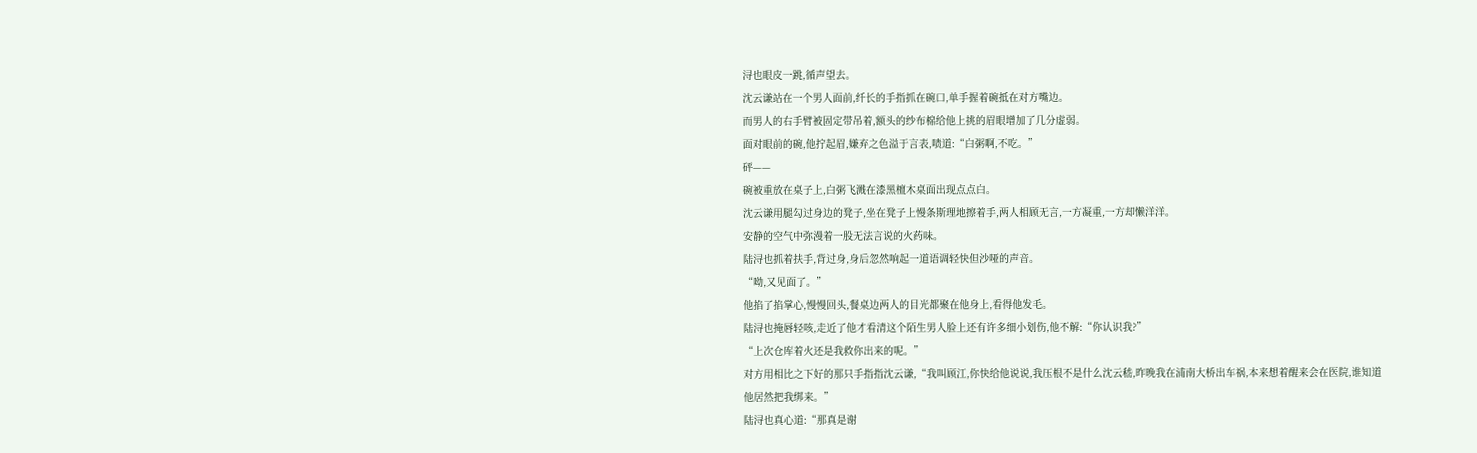浔也眼皮一跳,循声望去。
沈云谦站在一个男人面前,纤长的手指抓在碗口,单手握着碗抵在对方嘴边。
而男人的右手臂被固定带吊着,额头的纱布棉给他上挑的眉眼增加了几分虚弱。
面对眼前的碗,他拧起眉,嫌弃之色溢于言表,啧道:“白粥啊,不吃。”
砰——
碗被重放在桌子上,白粥飞溅在漆黑檀木桌面出现点点白。
沈云谦用腿勾过身边的凳子,坐在凳子上慢条斯理地擦着手,两人相顾无言,一方凝重,一方却懒洋洋。
安静的空气中弥漫着一股无法言说的火药味。
陆浔也抓着扶手,背过身,身后忽然响起一道语调轻快但沙哑的声音。
“呦,又见面了。”
他掐了掐掌心,慢慢回头,餐桌边两人的目光都聚在他身上,看得他发毛。
陆浔也掩唇轻咳,走近了他才看清这个陌生男人脸上还有许多细小划伤,他不解:“你认识我?”
“上次仓库着火还是我救你出来的呢。”
对方用相比之下好的那只手指指沈云谦,“我叫顾江,你快给他说说,我压根不是什么沈云嵇,昨晚我在浦南大桥出车祸,本来想着醒来会在医院,谁知道他居然把我绑来。”
陆浔也真心道:“那真是谢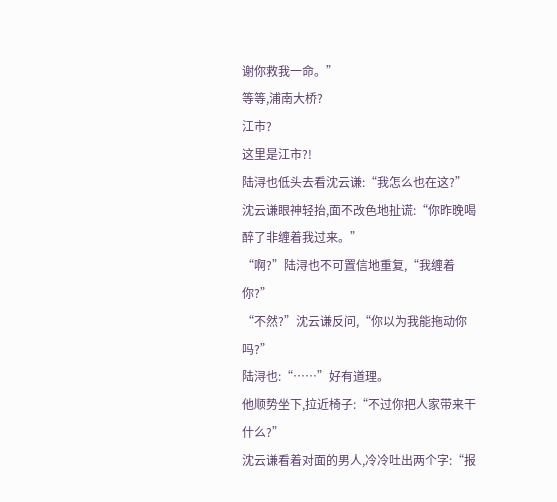谢你救我一命。”
等等,浦南大桥?
江市?
这里是江市?!
陆浔也低头去看沈云谦:“我怎么也在这?”
沈云谦眼神轻抬,面不改色地扯谎:“你昨晚喝醉了非缠着我过来。”
“啊?”陆浔也不可置信地重复,“我缠着你?”
“不然?”沈云谦反问,“你以为我能拖动你吗?”
陆浔也:“……”好有道理。
他顺势坐下,拉近椅子:“不过你把人家带来干什么?”
沈云谦看着对面的男人,冷冷吐出两个字:“报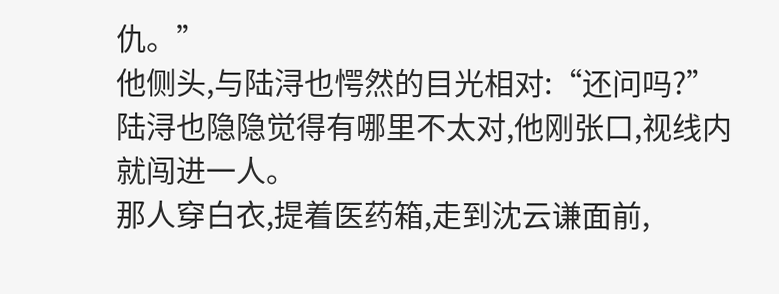仇。”
他侧头,与陆浔也愕然的目光相对:“还问吗?”
陆浔也隐隐觉得有哪里不太对,他刚张口,视线内就闯进一人。
那人穿白衣,提着医药箱,走到沈云谦面前,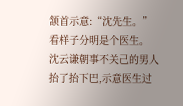颔首示意:“沈先生。”
看样子分明是个医生。
沈云谦朝事不关己的男人抬了抬下巴,示意医生过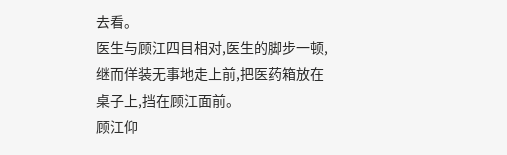去看。
医生与顾江四目相对,医生的脚步一顿,继而佯装无事地走上前,把医药箱放在桌子上,挡在顾江面前。
顾江仰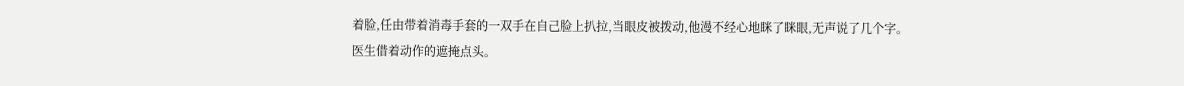着脸,任由带着消毒手套的一双手在自己脸上扒拉,当眼皮被拨动,他漫不经心地眯了眯眼,无声说了几个字。
医生借着动作的遮掩点头。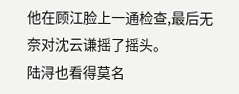他在顾江脸上一通检查,最后无奈对沈云谦摇了摇头。
陆浔也看得莫名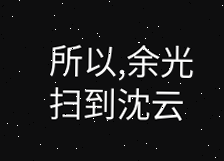所以,余光扫到沈云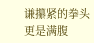谦攥紧的拳头更是满腹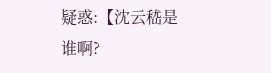疑惑:【沈云嵇是谁啊?